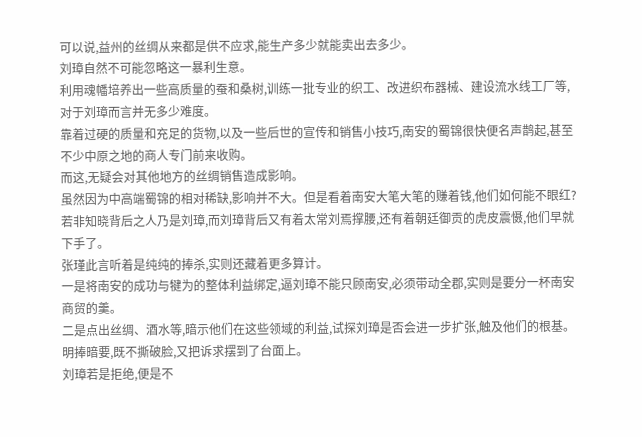可以说,益州的丝绸从来都是供不应求,能生产多少就能卖出去多少。
刘璋自然不可能忽略这一暴利生意。
利用魂幡培养出一些高质量的蚕和桑树,训练一批专业的织工、改进织布器械、建设流水线工厂等,对于刘璋而言并无多少难度。
靠着过硬的质量和充足的货物,以及一些后世的宣传和销售小技巧,南安的蜀锦很快便名声鹊起,甚至不少中原之地的商人专门前来收购。
而这,无疑会对其他地方的丝绸销售造成影响。
虽然因为中高端蜀锦的相对稀缺,影响并不大。但是看着南安大笔大笔的赚着钱,他们如何能不眼红?
若非知晓背后之人乃是刘璋,而刘璋背后又有着太常刘焉撑腰,还有着朝廷御贡的虎皮震慑,他们早就下手了。
张瑾此言听着是纯纯的捧杀,实则还藏着更多算计。
一是将南安的成功与犍为的整体利益绑定,逼刘璋不能只顾南安,必须带动全郡,实则是要分一杯南安商贸的羹。
二是点出丝绸、酒水等,暗示他们在这些领域的利益,试探刘璋是否会进一步扩张,触及他们的根基。
明捧暗要,既不撕破脸,又把诉求摆到了台面上。
刘璋若是拒绝,便是不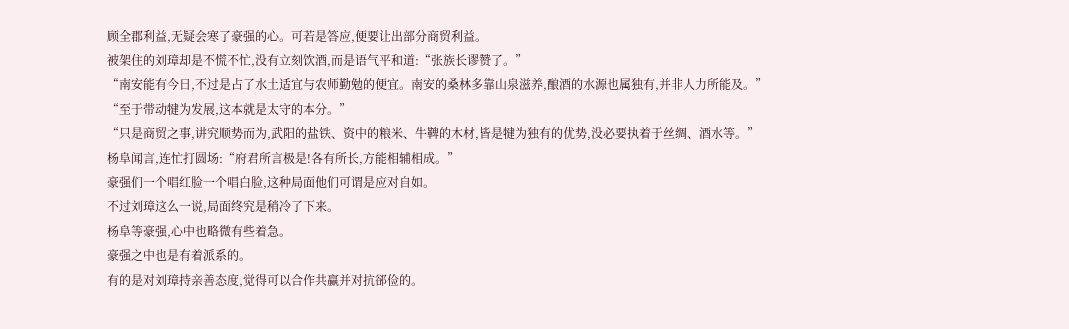顾全郡利益,无疑会寒了豪强的心。可若是答应,便要让出部分商贸利益。
被架住的刘璋却是不慌不忙,没有立刻饮酒,而是语气平和道:“张族长谬赞了。”
“南安能有今日,不过是占了水土适宜与农师勤勉的便宜。南安的桑林多靠山泉滋养,酿酒的水源也属独有,并非人力所能及。”
“至于带动犍为发展,这本就是太守的本分。”
“只是商贸之事,讲究顺势而为,武阳的盐铁、资中的粮米、牛鞞的木材,皆是犍为独有的优势,没必要执着于丝绸、酒水等。”
杨阜闻言,连忙打圆场:“府君所言极是!各有所长,方能相辅相成。”
豪强们一个唱红脸一个唱白脸,这种局面他们可谓是应对自如。
不过刘璋这么一说,局面终究是稍冷了下来。
杨阜等豪强,心中也略微有些着急。
豪强之中也是有着派系的。
有的是对刘璋持亲善态度,觉得可以合作共赢并对抗郤俭的。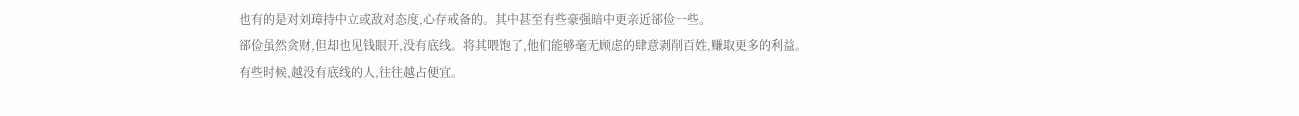也有的是对刘璋持中立或敌对态度,心存戒备的。其中甚至有些豪强暗中更亲近郤俭一些。
郤俭虽然贪财,但却也见钱眼开,没有底线。将其喂饱了,他们能够毫无顾虑的肆意剥削百姓,赚取更多的利益。
有些时候,越没有底线的人,往往越占便宜。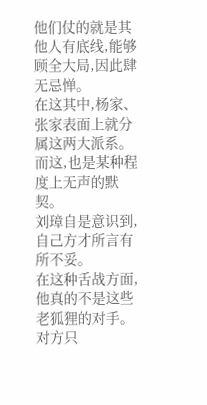他们仗的就是其他人有底线,能够顾全大局,因此肆无忌惮。
在这其中,杨家、张家表面上就分属这两大派系。
而这,也是某种程度上无声的默契。
刘璋自是意识到,自己方才所言有所不妥。
在这种舌战方面,他真的不是这些老狐狸的对手。对方只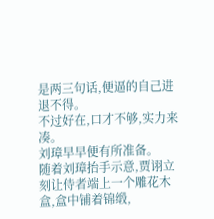是两三句话,便逼的自己进退不得。
不过好在,口才不够,实力来凑。
刘璋早早便有所准备。
随着刘璋抬手示意,贾诩立刻让侍者端上一个雕花木盒,盒中铺着锦缎,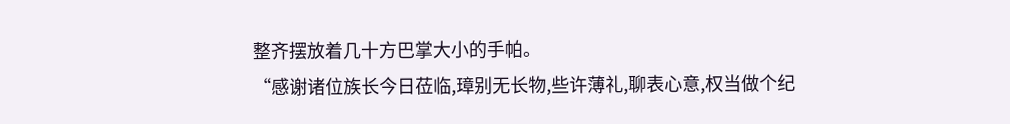整齐摆放着几十方巴掌大小的手帕。
“感谢诸位族长今日莅临,璋别无长物,些许薄礼,聊表心意,权当做个纪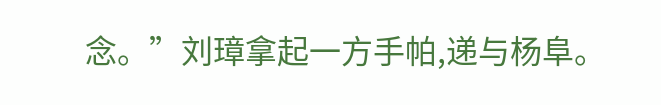念。”刘璋拿起一方手帕,递与杨阜。